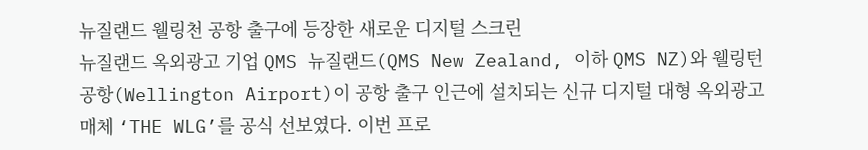뉴질랜드 웰링천 공항 출구에 등장한 새로운 디지털 스크린
뉴질랜드 옥외광고 기업 QMS 뉴질랜드(QMS New Zealand, 이하 QMS NZ)와 웰링턴 공항(Wellington Airport)이 공항 출구 인근에 설치되는 신규 디지털 대형 옥외광고 매체 ‘THE WLG’를 공식 선보였다. 이번 프로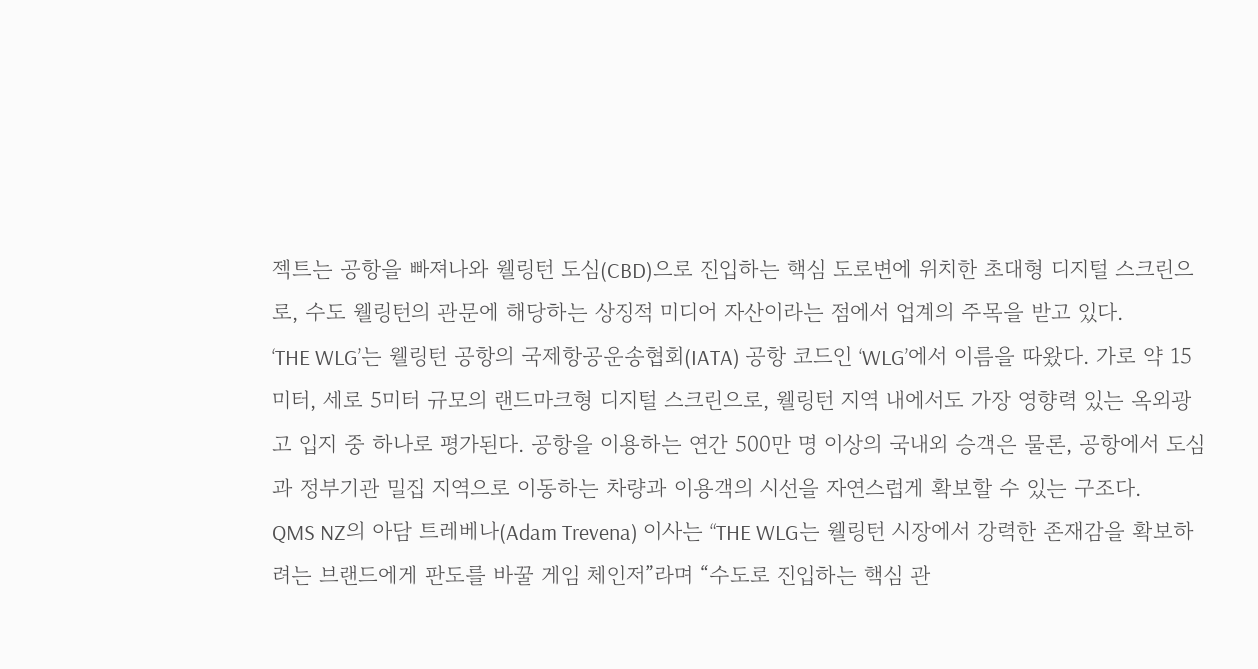젝트는 공항을 빠져나와 웰링턴 도심(CBD)으로 진입하는 핵심 도로변에 위치한 초대형 디지털 스크린으로, 수도 웰링턴의 관문에 해당하는 상징적 미디어 자산이라는 점에서 업계의 주목을 받고 있다.
‘THE WLG’는 웰링턴 공항의 국제항공운송협회(IATA) 공항 코드인 ‘WLG’에서 이름을 따왔다. 가로 약 15미터, 세로 5미터 규모의 랜드마크형 디지털 스크린으로, 웰링턴 지역 내에서도 가장 영향력 있는 옥외광고 입지 중 하나로 평가된다. 공항을 이용하는 연간 500만 명 이상의 국내외 승객은 물론, 공항에서 도심과 정부기관 밀집 지역으로 이동하는 차량과 이용객의 시선을 자연스럽게 확보할 수 있는 구조다.
QMS NZ의 아담 트레베나(Adam Trevena) 이사는 “THE WLG는 웰링턴 시장에서 강력한 존재감을 확보하려는 브랜드에게 판도를 바꿀 게임 체인저”라며 “수도로 진입하는 핵심 관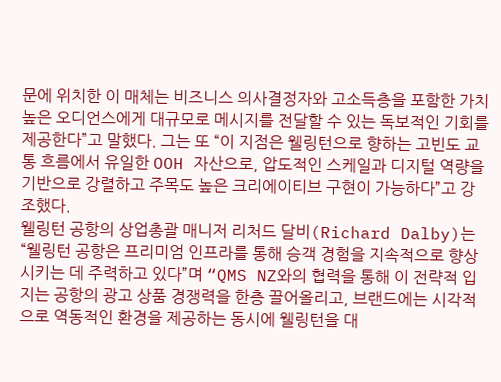문에 위치한 이 매체는 비즈니스 의사결정자와 고소득층을 포함한 가치 높은 오디언스에게 대규모로 메시지를 전달할 수 있는 독보적인 기회를 제공한다”고 말했다. 그는 또 “이 지점은 웰링턴으로 향하는 고빈도 교통 흐름에서 유일한 OOH 자산으로, 압도적인 스케일과 디지털 역량을 기반으로 강렬하고 주목도 높은 크리에이티브 구현이 가능하다”고 강조했다.
웰링턴 공항의 상업총괄 매니저 리처드 달비(Richard Dalby)는 “웰링턴 공항은 프리미엄 인프라를 통해 승객 경험을 지속적으로 향상시키는 데 주력하고 있다”며 “QMS NZ와의 협력을 통해 이 전략적 입지는 공항의 광고 상품 경쟁력을 한층 끌어올리고, 브랜드에는 시각적으로 역동적인 환경을 제공하는 동시에 웰링턴을 대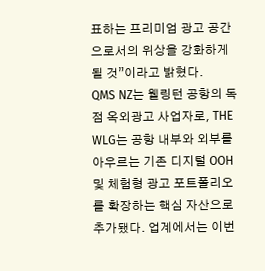표하는 프리미엄 광고 공간으로서의 위상을 강화하게 될 것”이라고 밝혔다.
QMS NZ는 웰링턴 공항의 독점 옥외광고 사업자로, THE WLG는 공항 내부와 외부를 아우르는 기존 디지털 OOH 및 체험형 광고 포트폴리오를 확장하는 핵심 자산으로 추가됐다. 업계에서는 이번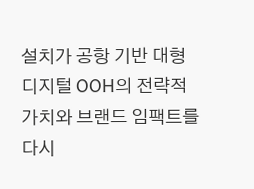설치가 공항 기반 대형 디지털 OOH의 전략적 가치와 브랜드 임팩트를 다시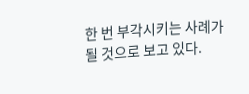한 번 부각시키는 사례가 될 것으로 보고 있다.